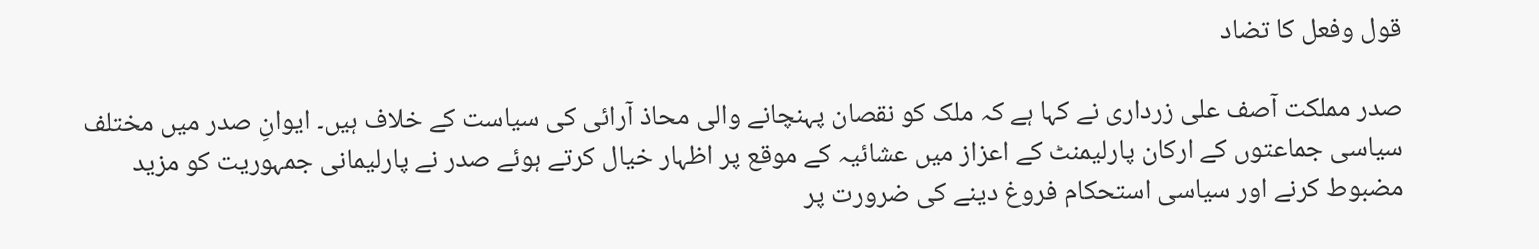قول وفعل کا تضاد

صدر مملکت آصف علی زرداری نے کہا ہے کہ ملک کو نقصان پہنچانے والی محاذ آرائی کی سیاست کے خلاف ہیں۔ ایوانِ صدر میں مختلف سیاسی جماعتوں کے ارکان پارلیمنٹ کے اعزاز میں عشائیہ کے موقع پر اظہار خیال کرتے ہوئے صدر نے پارلیمانی جمہوریت کو مزید مضبوط کرنے اور سیاسی استحکام فروغ دینے کی ضرورت پر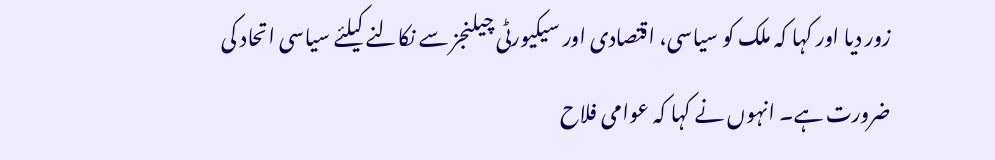زور دیا اور کہا کہ ملک کو سیاسی، اقتصادی اور سیکیورٹی چیلنجز سے نکالنے کیلئے سیاسی اتحاد کی ضرورت ہے۔ انہوں نے کہا کہ عوامی فلاح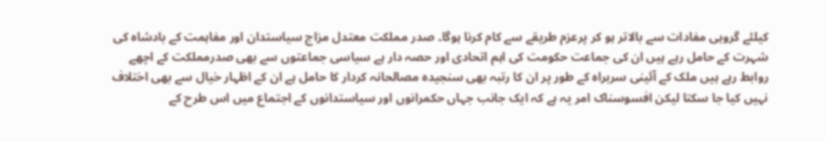کیلئے گروہی مفادات سے بالاتر ہو کر پرعزم طریقے سے کام کرنا ہوگا۔ صدر مملکت معتدل مزاج سیاستدان اور مفاہمت کے بادشاہ کی شہرت کے حامل رہے ہیں ان کی جماعت حکومت کی اہم اتحادی اور حصہ دار ہے سیاسی جماعتوں سے بھی صدرمملکت کے اچھے روابط رہے ہیں ملک کے آئینی سربراہ کے طور پر ان کا رتبہ بھی سنجیدہ مصالحانہ کردار کا حامل ہے ان کے اظہار خیال سے بھی اختلاف نہیں کیا جا سکتا لیکن افسوسناک امر یہ ہے کہ ایک جانب جہاں حکمرانوں اور سیاستدانوں کے اجتماع میں اس طرح کے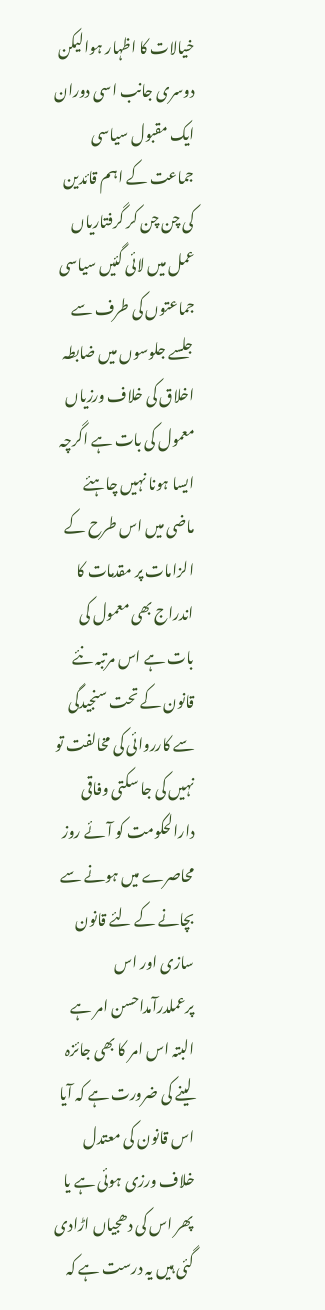خیالات کا اظہار ہوالیکن دوسری جانب اسی دوران ایک مقبول سیاسی جماعت کے اہم قائدین کی چن چن کر گرفتاریاں عمل میں لائی گئیں سیاسی جماعتوں کی طرف سے جلسے جلوسوں میں ضابطہ اخلاق کی خلاف ورزیاں معمول کی بات ہے اگرچہ ایسا ہونا نہیں چاہئے ماضی میں اس طرح کے الزامات پر مقدمات کا اندراج بھی معمول کی بات ہے اس مرتبہ نئے قانون کے تحت سنجیدگی سے کارروائی کی مخالفت تو نہیں کی جا سکتی وفاقی دارالحکومت کو آئے روز محاصرے میں ہونے سے بچانے کے لئے قانون سازی اور اس پرعملدرآمداحسن امر ہے البتہ اس امر کا بھی جائزہ لینے کی ضرورت ہے کہ آیا اس قانون کی معتدل خلاف ورزی ہوئی ہے یا پھر اس کی دھجیاں اڑادی گئی ہیں یہ درست ہے کہ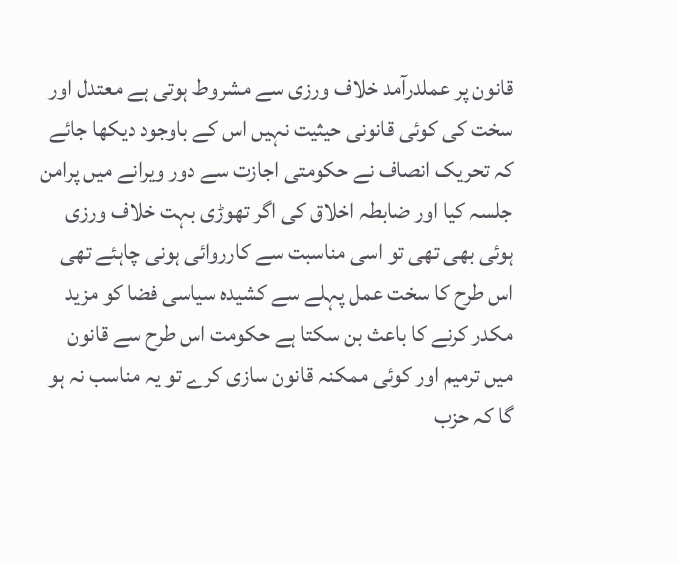قانون پر عملدرآمد خلاف ورزی سے مشروط ہوتی ہے معتدل اور سخت کی کوئی قانونی حیثیت نہیں اس کے باوجود دیکھا جائے کہ تحریک انصاف نے حکومتی اجازت سے دور ویرانے میں پرامن جلسہ کیا اور ضابطہ اخلاق کی اگر تھوڑی بہت خلاف ورزی ہوئی بھی تھی تو اسی مناسبت سے کارروائی ہونی چاہئے تھی اس طرح کا سخت عمل پہلے سے کشیدہ سیاسی فضا کو مزید مکدر کرنے کا باعث بن سکتا ہے حکومت اس طرح سے قانون میں ترمیم اور کوئی ممکنہ قانون سازی کرے تو یہ مناسب نہ ہو گا کہ حزب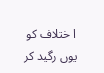ا ختلاف کو یوں رگید کر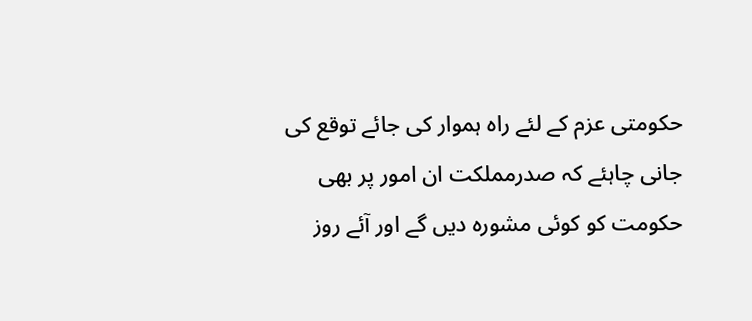حکومتی عزم کے لئے راہ ہموار کی جائے توقع کی جانی چاہئے کہ صدرمملکت ان امور پر بھی حکومت کو کوئی مشورہ دیں گے اور آئے روز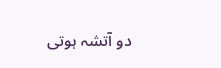دو آتشہ ہوتی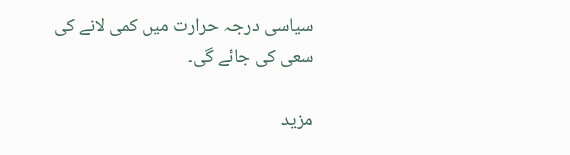سیاسی درجہ حرارت میں کمی لانے کی سعی کی جائے گی۔

مزید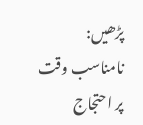پڑھیں:  نامناسب وقت پر احتجاج